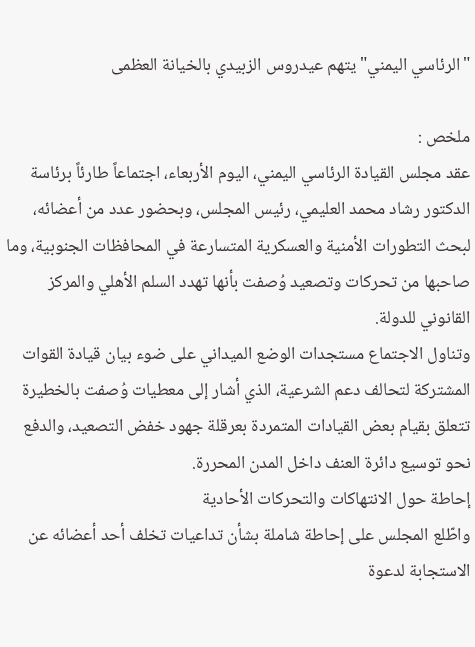"الرئاسي اليمني" يتهم عيدروس الزبيدي بالخيانة العظمى

ملخص :
عقد مجلس القيادة الرئاسي اليمني، اليوم الأربعاء، اجتماعاً طارئاً برئاسة الدكتور رشاد محمد العليمي، رئيس المجلس، وبحضور عدد من أعضائه، لبحث التطورات الأمنية والعسكرية المتسارعة في المحافظات الجنوبية، وما صاحبها من تحركات وتصعيد وُصفت بأنها تهدد السلم الأهلي والمركز القانوني للدولة.
وتناول الاجتماع مستجدات الوضع الميداني على ضوء بيان قيادة القوات المشتركة لتحالف دعم الشرعية، الذي أشار إلى معطيات وُصفت بالخطيرة تتعلق بقيام بعض القيادات المتمردة بعرقلة جهود خفض التصعيد، والدفع نحو توسيع دائرة العنف داخل المدن المحررة.
إحاطة حول الانتهاكات والتحركات الأحادية
واطّلع المجلس على إحاطة شاملة بشأن تداعيات تخلف أحد أعضائه عن الاستجابة لدعوة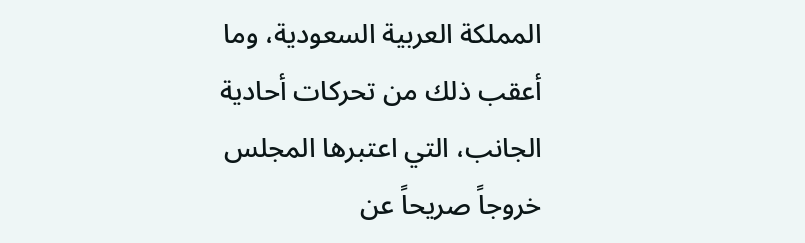المملكة العربية السعودية، وما أعقب ذلك من تحركات أحادية الجانب، التي اعتبرها المجلس خروجاً صريحاً عن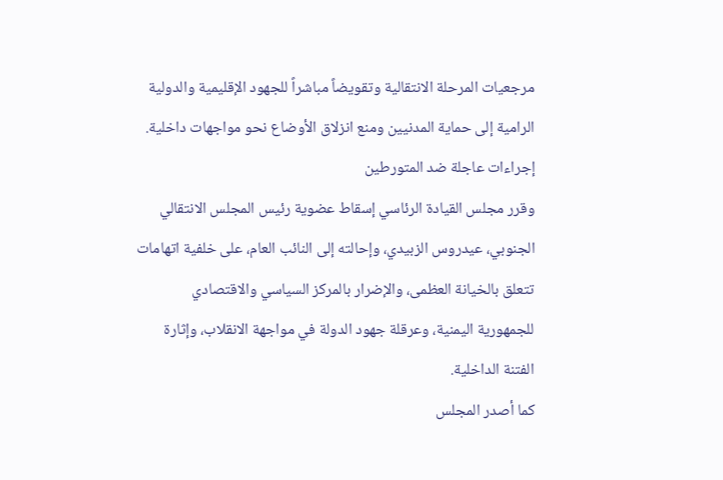مرجعيات المرحلة الانتقالية وتقويضاً مباشراً للجهود الإقليمية والدولية الرامية إلى حماية المدنيين ومنع انزلاق الأوضاع نحو مواجهات داخلية.
إجراءات عاجلة ضد المتورطين
وقرر مجلس القيادة الرئاسي إسقاط عضوية رئيس المجلس الانتقالي الجنوبي، عيدروس الزبيدي، وإحالته إلى النائب العام، على خلفية اتهامات تتعلق بالخيانة العظمى، والإضرار بالمركز السياسي والاقتصادي للجمهورية اليمنية، وعرقلة جهود الدولة في مواجهة الانقلاب، وإثارة الفتنة الداخلية.
كما أصدر المجلس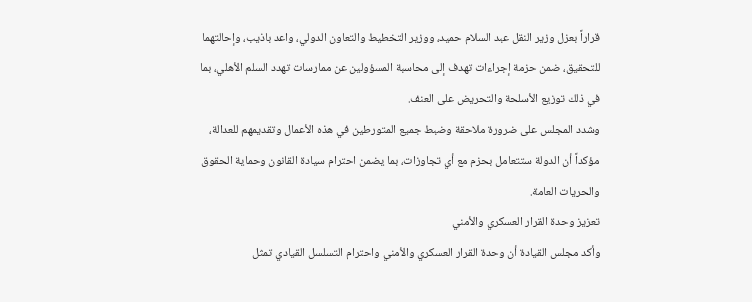قراراً بعزل وزير النقل عبد السلام حميد، ووزير التخطيط والتعاون الدولي، واعد باذيب، وإحالتهما للتحقيق، ضمن حزمة إجراءات تهدف إلى محاسبة المسؤولين عن ممارسات تهدد السلم الأهلي، بما في ذلك توزيع الأسلحة والتحريض على العنف.
وشدد المجلس على ضرورة ملاحقة وضبط جميع المتورطين في هذه الأعمال وتقديمهم للعدالة، مؤكداً أن الدولة ستتعامل بحزم مع أي تجاوزات، بما يضمن احترام سيادة القانون وحماية الحقوق والحريات العامة.
تعزيز وحدة القرار العسكري والأمني
وأكد مجلس القيادة أن وحدة القرار العسكري والأمني واحترام التسلسل القيادي تمثل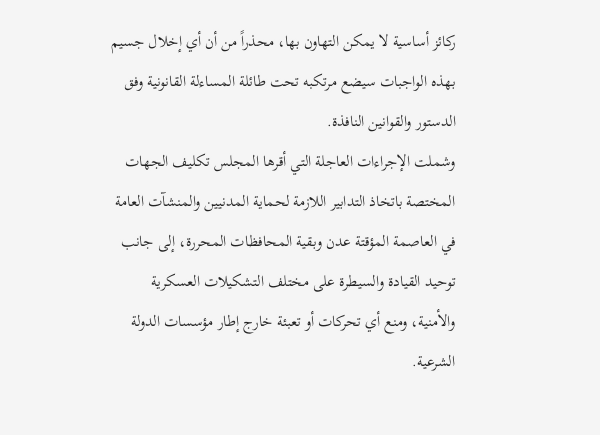ركائز أساسية لا يمكن التهاون بها، محذراً من أن أي إخلال جسيم بهذه الواجبات سيضع مرتكبه تحت طائلة المساءلة القانونية وفق الدستور والقوانين النافذة.
وشملت الإجراءات العاجلة التي أقرها المجلس تكليف الجهات المختصة باتخاذ التدابير اللازمة لحماية المدنيين والمنشآت العامة في العاصمة المؤقتة عدن وبقية المحافظات المحررة، إلى جانب توحيد القيادة والسيطرة على مختلف التشكيلات العسكرية والأمنية، ومنع أي تحركات أو تعبئة خارج إطار مؤسسات الدولة الشرعية.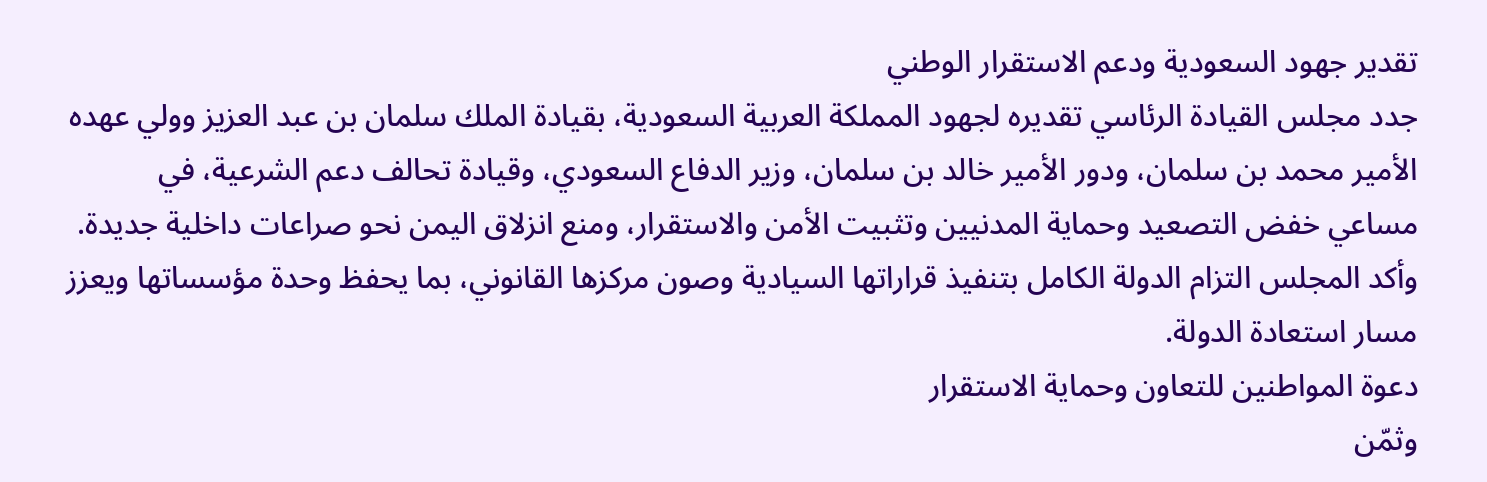تقدير جهود السعودية ودعم الاستقرار الوطني
جدد مجلس القيادة الرئاسي تقديره لجهود المملكة العربية السعودية، بقيادة الملك سلمان بن عبد العزيز وولي عهده الأمير محمد بن سلمان، ودور الأمير خالد بن سلمان، وزير الدفاع السعودي، وقيادة تحالف دعم الشرعية، في مساعي خفض التصعيد وحماية المدنيين وتثبيت الأمن والاستقرار، ومنع انزلاق اليمن نحو صراعات داخلية جديدة.
وأكد المجلس التزام الدولة الكامل بتنفيذ قراراتها السيادية وصون مركزها القانوني، بما يحفظ وحدة مؤسساتها ويعزز مسار استعادة الدولة.
دعوة المواطنين للتعاون وحماية الاستقرار
وثمّن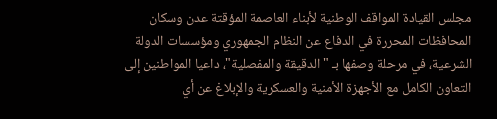مجلس القيادة المواقف الوطنية لأبناء العاصمة المؤقتة عدن وسكان المحافظات المحررة في الدفاع عن النظام الجمهوري ومؤسسات الدولة الشرعية، في مرحلة وصفها بـ "الدقيقة والمفصلية"، داعيا المواطنين إلى التعاون الكامل مع الأجهزة الأمنية والعسكرية والإبلاغ عن أي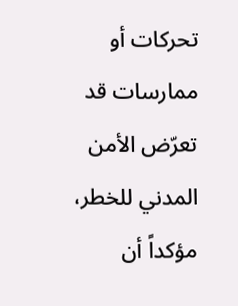تحركات أو ممارسات قد تعرّض الأمن المدني للخطر، مؤكداً أن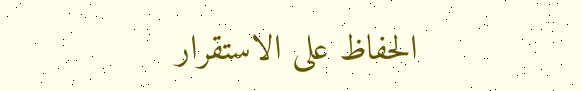الحفاظ على الاستقرار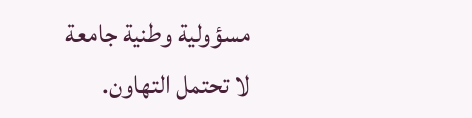مسؤولية وطنية جامعة لا تحتمل التهاون.